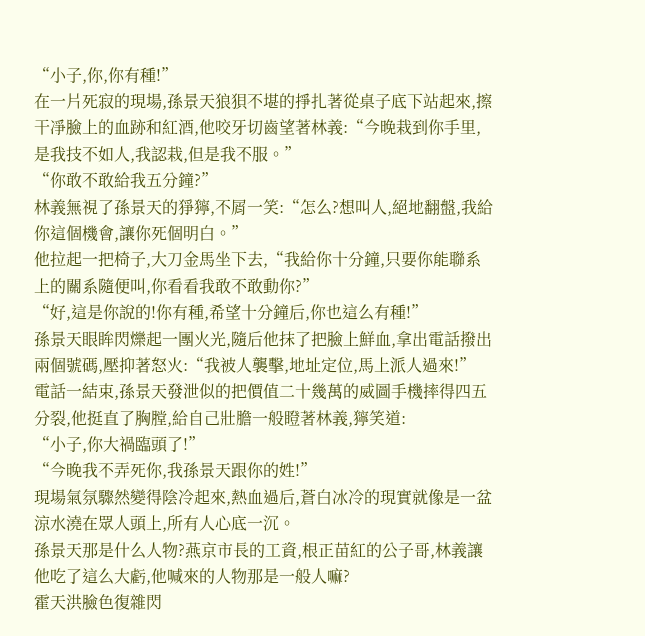“小子,你,你有種!”
在一片死寂的現場,孫景天狼狽不堪的掙扎著從桌子底下站起來,擦干凈臉上的血跡和紅酒,他咬牙切齒望著林義:“今晚栽到你手里,是我技不如人,我認栽,但是我不服。”
“你敢不敢給我五分鐘?”
林義無視了孫景天的猙獰,不屑一笑:“怎么?想叫人,絕地翻盤,我給你這個機會,讓你死個明白。”
他拉起一把椅子,大刀金馬坐下去,“我給你十分鐘,只要你能聯系上的關系隨便叫,你看看我敢不敢動你?”
“好,這是你說的!你有種,希望十分鐘后,你也這么有種!”
孫景天眼眸閃爍起一團火光,隨后他抹了把臉上鮮血,拿出電話撥出兩個號碼,壓抑著怒火:“我被人襲擊,地址定位,馬上派人過來!”
電話一結束,孫景天發泄似的把價值二十幾萬的威圖手機摔得四五分裂,他挺直了胸膛,給自己壯膽一般瞪著林義,獰笑道:
“小子,你大禍臨頭了!”
“今晚我不弄死你,我孫景天跟你的姓!”
現場氣氛驟然變得陰冷起來,熱血過后,蒼白冰冷的現實就像是一盆涼水澆在眾人頭上,所有人心底一沉。
孫景天那是什么人物?燕京市長的工資,根正苗紅的公子哥,林義讓他吃了這么大虧,他喊來的人物那是一般人嘛?
霍天洪臉色復雜閃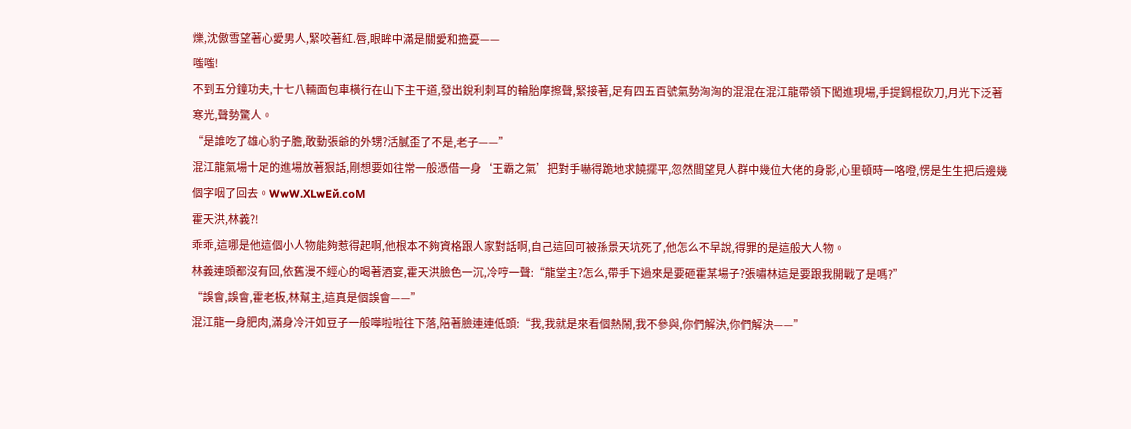爍,沈傲雪望著心愛男人,緊咬著紅.唇,眼眸中滿是關愛和擔憂——
嗤嗤!
不到五分鐘功夫,十七八輛面包車橫行在山下主干道,發出銳利刺耳的輪胎摩擦聲,緊接著,足有四五百號氣勢洶洶的混混在混江龍帶領下闖進現場,手提鋼棍砍刀,月光下泛著寒光,聲勢驚人。
“是誰吃了雄心豹子膽,敢動張爺的外甥?活膩歪了不是,老子——”
混江龍氣場十足的進場放著狠話,剛想要如往常一般憑借一身‘王霸之氣’把對手嚇得跪地求饒擺平,忽然間望見人群中幾位大佬的身影,心里頓時一咯噔,愣是生生把后邊幾個字咽了回去。WwW.ΧLwEй.coΜ
霍天洪,林義?!
乖乖,這哪是他這個小人物能夠惹得起啊,他根本不夠資格跟人家對話啊,自己這回可被孫景天坑死了,他怎么不早說,得罪的是這般大人物。
林義連頭都沒有回,依舊漫不經心的喝著酒宴,霍天洪臉色一沉,冷哼一聲:“龍堂主?怎么,帶手下過來是要砸霍某場子?張嘯林這是要跟我開戰了是嗎?”
“誤會,誤會,霍老板,林幫主,這真是個誤會——”
混江龍一身肥肉,滿身冷汗如豆子一般嘩啦啦往下落,陪著臉連連低頭:“我,我就是來看個熱鬧,我不參與,你們解決,你們解決——”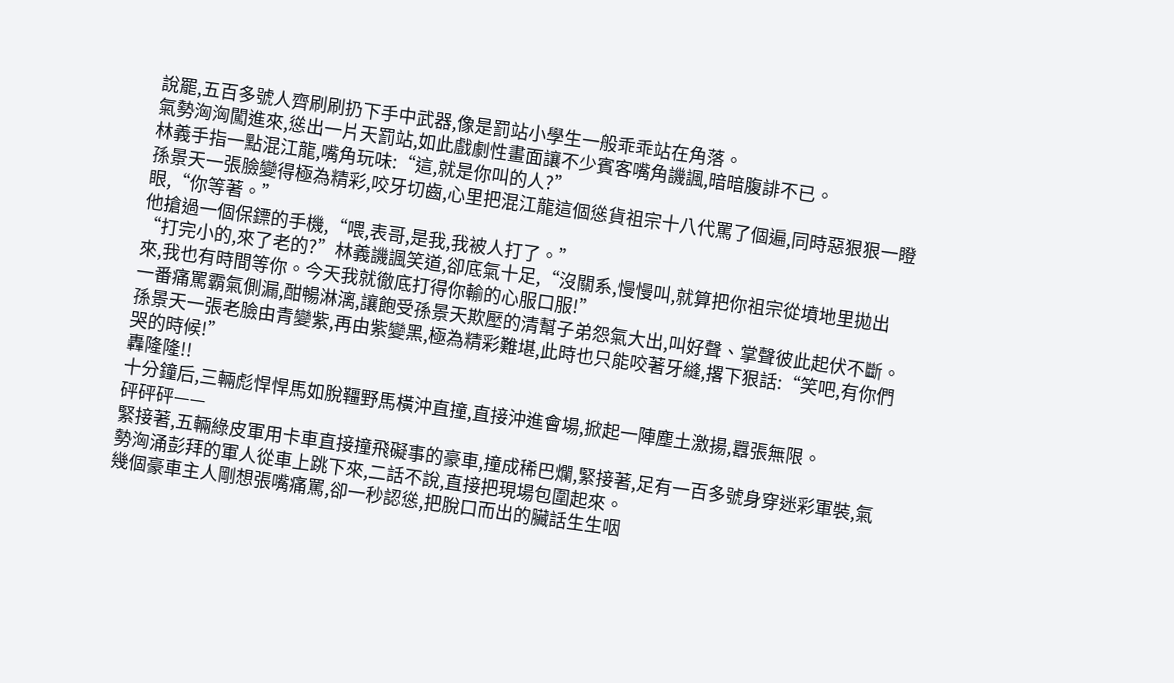說罷,五百多號人齊刷刷扔下手中武器,像是罰站小學生一般乖乖站在角落。
氣勢洶洶闖進來,慫出一片天罰站,如此戲劇性畫面讓不少賓客嘴角譏諷,暗暗腹誹不已。
林義手指一點混江龍,嘴角玩味:“這,就是你叫的人?”
孫景天一張臉變得極為精彩,咬牙切齒,心里把混江龍這個慫貨祖宗十八代罵了個遍,同時惡狠狠一瞪眼,“你等著。”
他搶過一個保鏢的手機,“喂,表哥,是我,我被人打了。”
“打完小的,來了老的?”林義譏諷笑道,卻底氣十足,“沒關系,慢慢叫,就算把你祖宗從墳地里拋出來,我也有時間等你。今天我就徹底打得你輸的心服口服!”
一番痛罵霸氣側漏,酣暢淋漓,讓飽受孫景天欺壓的清幫子弟怨氣大出,叫好聲、掌聲彼此起伏不斷。
孫景天一張老臉由青變紫,再由紫變黑,極為精彩難堪,此時也只能咬著牙縫,撂下狠話:“笑吧,有你們哭的時候!”
轟隆隆!!
十分鐘后,三輛彪悍悍馬如脫韁野馬橫沖直撞,直接沖進會場,掀起一陣塵土激揚,囂張無限。
砰砰砰——
緊接著,五輛綠皮軍用卡車直接撞飛礙事的豪車,撞成稀巴爛,緊接著,足有一百多號身穿迷彩軍裝,氣勢洶涌彭拜的軍人從車上跳下來,二話不說,直接把現場包圍起來。
幾個豪車主人剛想張嘴痛罵,卻一秒認慫,把脫口而出的臟話生生咽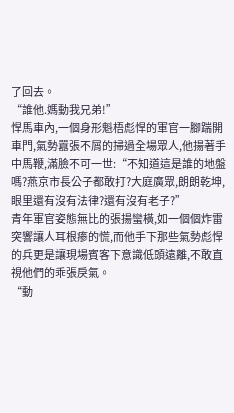了回去。
“誰他.媽動我兄弟!”
悍馬車內,一個身形魁梧彪悍的軍官一腳踹開車門,氣勢囂張不屑的掃過全場眾人,他揚著手中馬鞭,滿臉不可一世:“不知道這是誰的地盤嗎?燕京市長公子都敢打?大庭廣眾,朗朗乾坤,眼里還有沒有法律?還有沒有老子?”
青年軍官姿態無比的張揚蠻橫,如一個個炸雷突響讓人耳根瘆的慌,而他手下那些氣勢彪悍的兵更是讓現場賓客下意識低頭遠離,不敢直視他們的乖張戾氣。
“動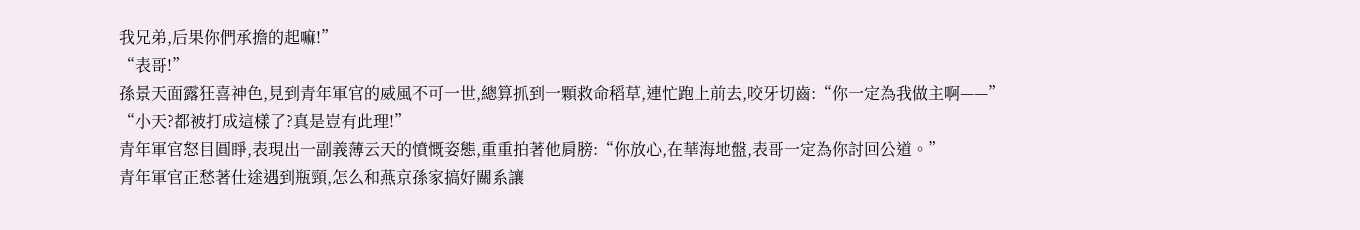我兄弟,后果你們承擔的起嘛!”
“表哥!”
孫景天面露狂喜神色,見到青年軍官的威風不可一世,總算抓到一顆救命稻草,連忙跑上前去,咬牙切齒:“你一定為我做主啊——”
“小天?都被打成這樣了?真是豈有此理!”
青年軍官怒目圓睜,表現出一副義薄云天的憤慨姿態,重重拍著他肩膀:“你放心,在華海地盤,表哥一定為你討回公道。”
青年軍官正愁著仕途遇到瓶頸,怎么和燕京孫家搞好關系讓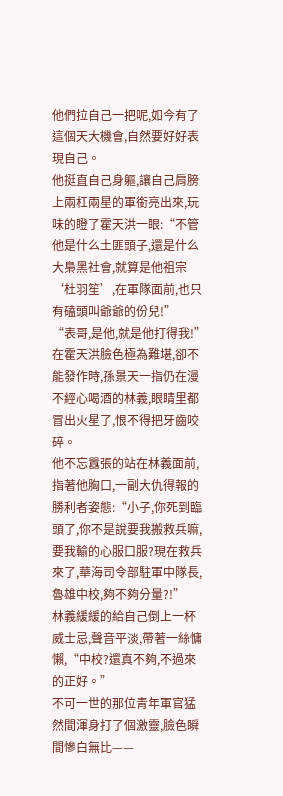他們拉自己一把呢,如今有了這個天大機會,自然要好好表現自己。
他挺直自己身軀,讓自己肩膀上兩杠兩星的軍銜亮出來,玩味的瞪了霍天洪一眼:“不管他是什么土匪頭子,還是什么大梟黑社會,就算是他祖宗‘杜羽笙’,在軍隊面前,也只有磕頭叫爺爺的份兒!”
“表哥,是他,就是他打得我!”
在霍天洪臉色極為難堪,卻不能發作時,孫景天一指仍在漫不經心喝酒的林義,眼睛里都冒出火星了,恨不得把牙齒咬碎。
他不忘囂張的站在林義面前,指著他胸口,一副大仇得報的勝利者姿態:“小子,你死到臨頭了,你不是說要我搬救兵嘛,要我輸的心服口服?現在救兵來了,華海司令部駐軍中隊長,魯雄中校,夠不夠分量?!”
林義緩緩的給自己倒上一杯威士忌,聲音平淡,帶著一絲慵懶,“中校?還真不夠,不過來的正好。”
不可一世的那位青年軍官猛然間渾身打了個激靈,臉色瞬間慘白無比——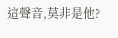這聲音,莫非是他?